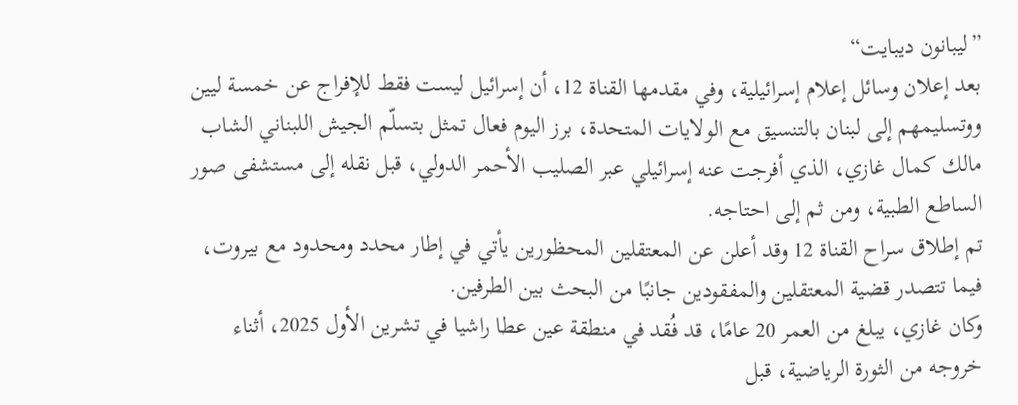”ليبانون ديبايت“
بعد إعلان وسائل إعلام إسرائيلية، وفي مقدمها القناة 12، أن إسرائيل ليست فقط للإفراج عن خمسة ليين ووتسليمهم إلى لبنان بالتنسيق مع الولايات المتحدة، برز اليوم فعال تمثل بتسلّم الجيش اللبناني الشاب مالك كمال غازي، الذي أفرجت عنه إسرائيلي عبر الصليب الأحمر الدولي، قبل نقله إلى مستشفى صور الساطع الطبية، ومن ثم إلى احتاجه.
تم إطلاق سراح القناة 12 وقد أعلن عن المعتقلين المحظورين يأتي في إطار محدد ومحدود مع بيروت، فيما تتصدر قضية المعتقلين والمفقودين جانبًا من البحث بين الطرفين.
وكان غازي، يبلغ من العمر 20 عامًا، قد فُقد في منطقة عين عطا راشيا في تشرين الأول 2025، أثناء خروجه من الثورة الرياضية، قبل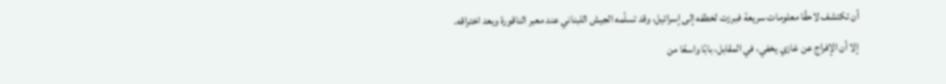أن تكتشف لاحقًا معلومات سريعة فبرزت لخطفه إلى إسرائيل، وقد تسلّمه الجيش اللبناني عند معبر الناقورة وبعد اختراقه.
إلا أن الإفراج عن غازي يخفي، في المقابل، بابًا واسعًا من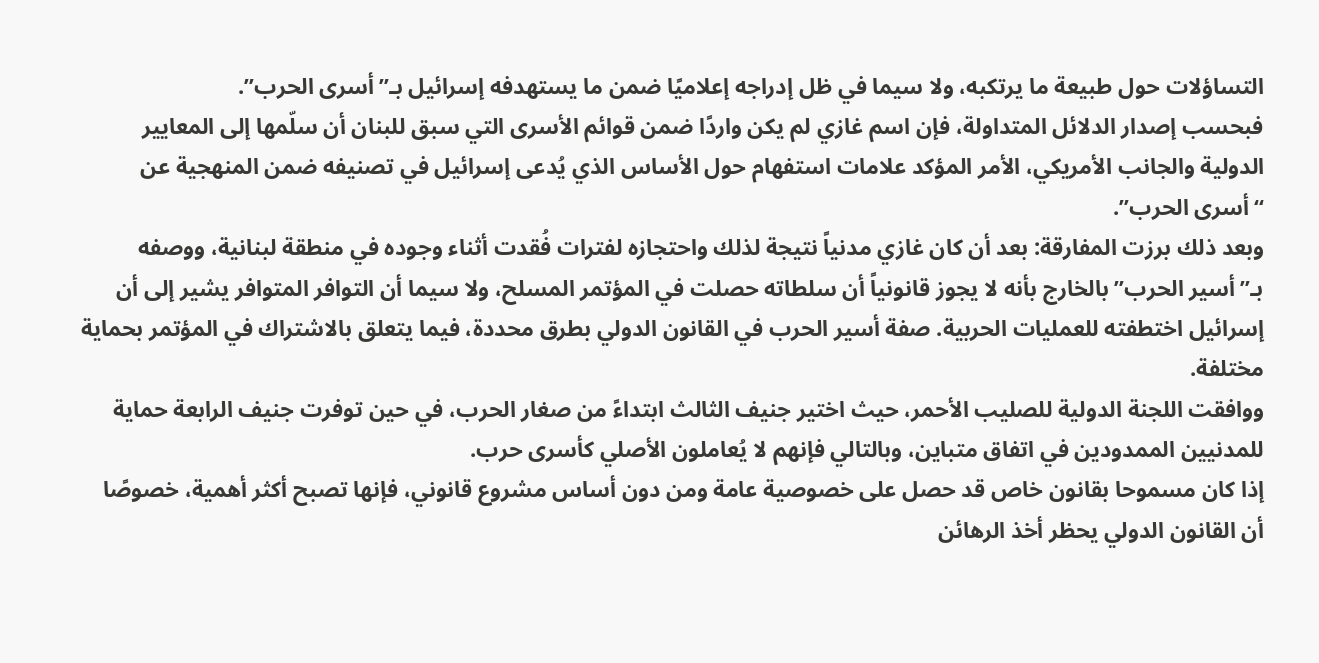التساؤلات حول طبيعة ما يرتكبه، ولا سيما في ظل إدراجه إعلاميًا ضمن ما يستهدفه إسرائيل بـ”أسرى الحرب”.
فبحسب إصدار الدلائل المتداولة، فإن اسم غازي لم يكن واردًا ضمن قوائم الأسرى التي سبق للبنان أن سلّمها إلى المعايير الدولية والجانب الأمريكي، الأمر المؤكد علامات استفهام حول الأساس الذي يُدعى إسرائيل في تصنيفه ضمن المنهجية عن “أسرى الحرب”.
وبعد ذلك برزت المفارقة: بعد أن كان غازي مدنياً نتيجة لذلك واحتجازه لفترات فُقدت أثناء وجوده في منطقة لبنانية، ووصفه بـ”أسير الحرب” بالخارج بأنه لا يجوز قانونياً أن سلطاته حصلت في المؤتمر المسلح، ولا سيما أن التوافر المتوافر يشير إلى أن إسرائيل اختطفته للعمليات الحربية. صفة أسير الحرب في القانون الدولي بطرق محددة، فيما يتعلق بالاشتراك في المؤتمر بحماية مختلفة.
ووافقت اللجنة الدولية للصليب الأحمر، حيث اختير جنيف الثالث ابتداءً من صغار الحرب، في حين توفرت جنيف الرابعة حماية للمدنيين الممدودين في اتفاق متباين، وبالتالي فإنهم لا يُعاملون الأصلي كأسرى حرب.
إذا كان مسموحا بقانون خاص قد حصل على خصوصية عامة ومن دون أساس مشروع قانوني، فإنها تصبح أكثر أهمية، خصوصًا أن القانون الدولي يحظر أخذ الرهائن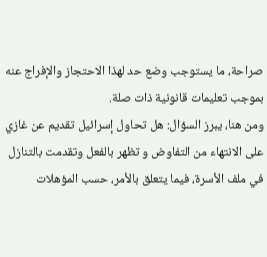صراحة، ما يستوجب وضع حد لهذا الاحتجاز والإفراج عنه بموجب تعليمات قانونية ذات صلة.
ومن هنا، يبرز السؤال: هل تحاول إسرائيل تقديم عن غازي على الانتهاء من التفاوض و تظهر بالفعل وتقدمت بالتنازل في ملف الأسرة، فيما يتعلق بالأمر، حسب المؤهلات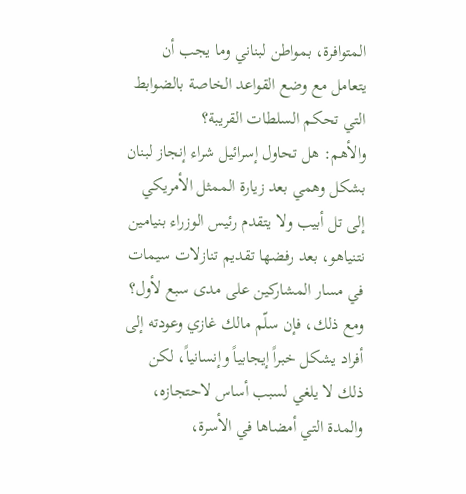المتوافرة، بمواطن لبناني وما يجب أن يتعامل مع وضع القواعد الخاصة بالضوابط التي تحكم السلطات القريبة؟
والأهم: هل تحاول إسرائيل شراء إنجاز لبنان بشكل وهمي بعد زيارة الممثل الأمريكي إلى تل أبيب ولا يتقدم رئيس الوزراء بنيامين نتنياهو، بعد رفضها تقديم تنازلات سيمات في مسار المشاركين على مدى سبع لأول؟
ومع ذلك، فإن سلّم مالك غازي وعودته إلى أفراد يشكل خبراً إيجابياً وإنسانياً، لكن ذلك لا يلغي لسبب أساس لاحتجازه، والمدة التي أمضاها في الأسرة،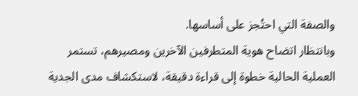والصفة التي احتُجز على أساسها.
وبانتظار اتضاح هوية المتطرفين الآخرين ومصيرهم، تستمر العملية الحالية خطوة إلى قراءة دقيقة، لاستكشاف مدى الجدية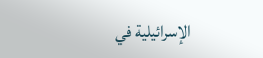الإسرائيلية في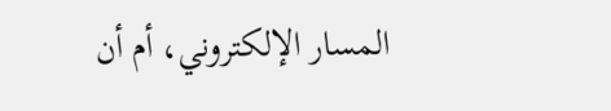المسار الإلكتروني، أم أن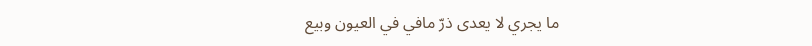ما يجري لا يعدى ذرّ مافي في العيون وبيع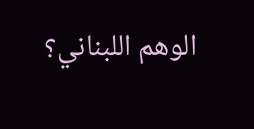الوهم اللبناني؟